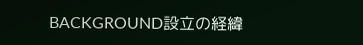BACKGROUND設立の経緯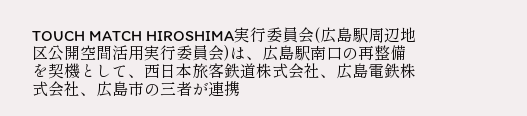TOUCH MATCH HIROSHIMA実行委員会(広島駅周辺地区公開空間活用実行委員会)は、広島駅南口の再整備を契機として、西日本旅客鉄道株式会社、広島電鉄株式会社、広島市の三者が連携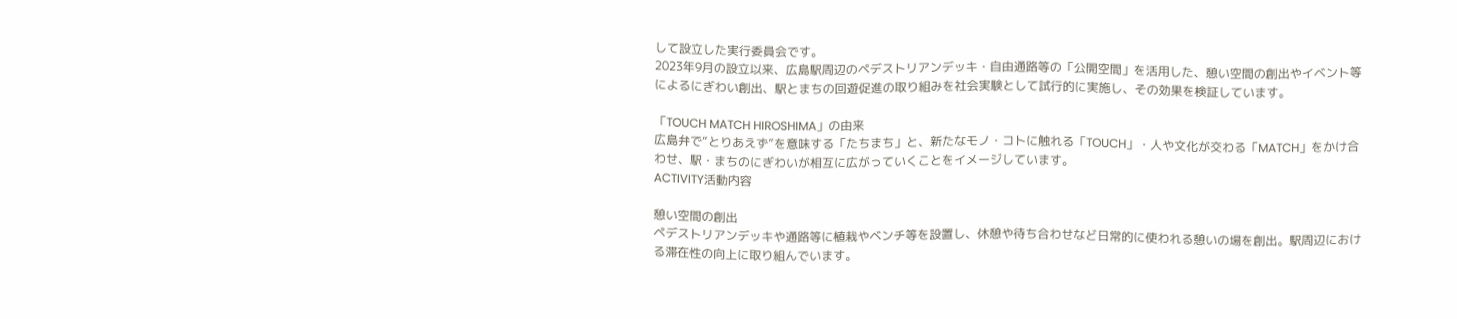して設立した実行委員会です。
2023年9月の設立以来、広島駅周辺のペデストリアンデッキ・自由通路等の「公開空間」を活用した、憩い空間の創出やイベント等によるにぎわい創出、駅とまちの回遊促進の取り組みを社会実験として試行的に実施し、その効果を検証しています。

「TOUCH MATCH HIROSHIMA」の由来
広島弁で“とりあえず”を意味する「たちまち」と、新たなモノ・コトに触れる「TOUCH」・人や文化が交わる「MATCH」をかけ合わせ、駅・まちのにぎわいが相互に広がっていくことをイメージしています。
ACTIVITY活動内容

憩い空間の創出
ペデストリアンデッキや通路等に植栽やベンチ等を設置し、休憩や待ち合わせなど日常的に使われる憩いの場を創出。駅周辺における滞在性の向上に取り組んでいます。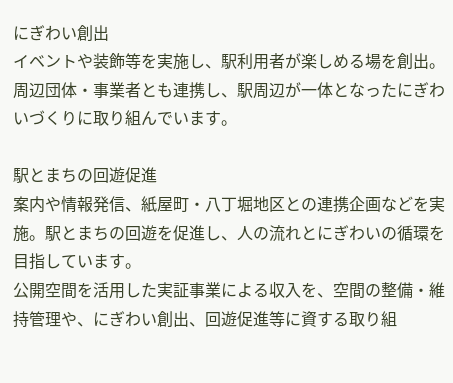にぎわい創出
イベントや装飾等を実施し、駅利用者が楽しめる場を創出。周辺団体・事業者とも連携し、駅周辺が一体となったにぎわいづくりに取り組んでいます。

駅とまちの回遊促進
案内や情報発信、紙屋町・八丁堀地区との連携企画などを実施。駅とまちの回遊を促進し、人の流れとにぎわいの循環を目指しています。
公開空間を活用した実証事業による収入を、空間の整備・維持管理や、にぎわい創出、回遊促進等に資する取り組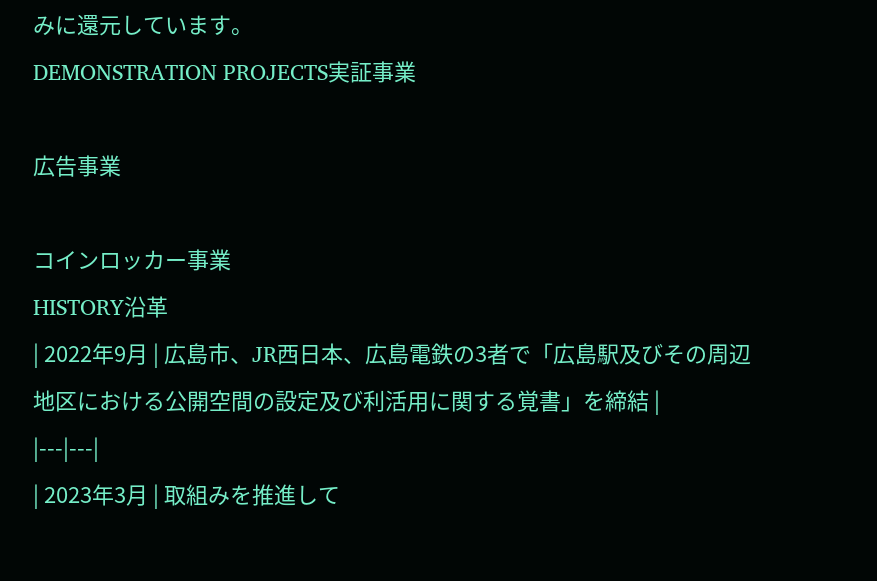みに還元しています。
DEMONSTRATION PROJECTS実証事業

広告事業

コインロッカー事業
HISTORY沿革
| 2022年9月 | 広島市、JR西日本、広島電鉄の3者で「広島駅及びその周辺地区における公開空間の設定及び利活用に関する覚書」を締結 |
|---|---|
| 2023年3月 | 取組みを推進して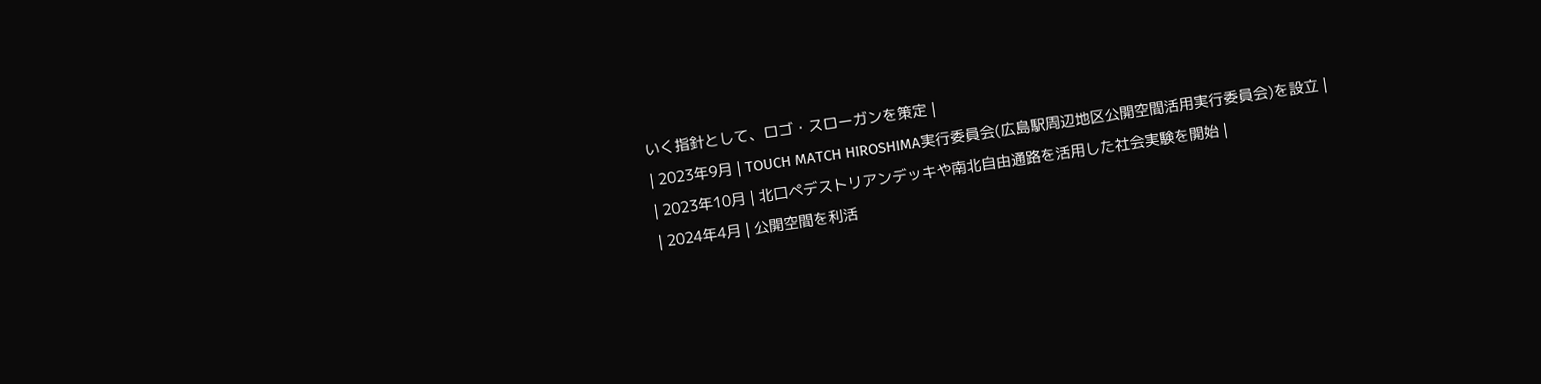いく指針として、ロゴ・スローガンを策定 |
| 2023年9月 | TOUCH MATCH HIROSHIMA実行委員会(広島駅周辺地区公開空間活用実行委員会)を設立 |
| 2023年10月 | 北口ペデストリアンデッキや南北自由通路を活用した社会実験を開始 |
| 2024年4月 | 公開空間を利活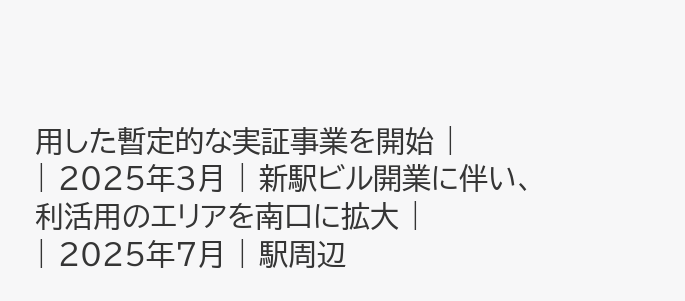用した暫定的な実証事業を開始 |
| 2025年3月 | 新駅ビル開業に伴い、利活用のエリアを南口に拡大 |
| 2025年7月 | 駅周辺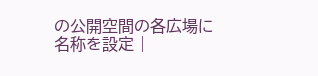の公開空間の各広場に名称を設定 |